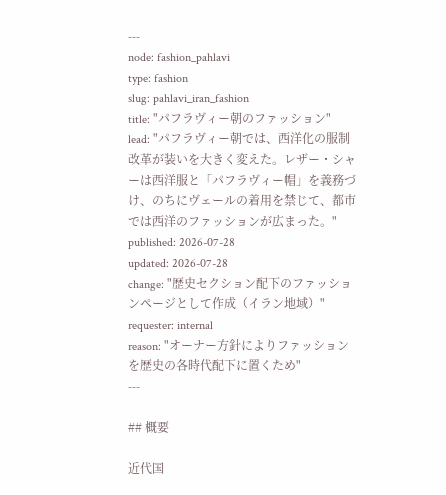---
node: fashion_pahlavi
type: fashion
slug: pahlavi_iran_fashion
title: "パフラヴィー朝のファッション"
lead: "パフラヴィー朝では、西洋化の服制改革が装いを大きく変えた。レザー・シャーは西洋服と「パフラヴィー帽」を義務づけ、のちにヴェールの着用を禁じて、都市では西洋のファッションが広まった。"
published: 2026-07-28
updated: 2026-07-28
change: "歴史セクション配下のファッションページとして作成（イラン地域）"
requester: internal
reason: "オーナー方針によりファッションを歴史の各時代配下に置くため"
---

## 概要

近代国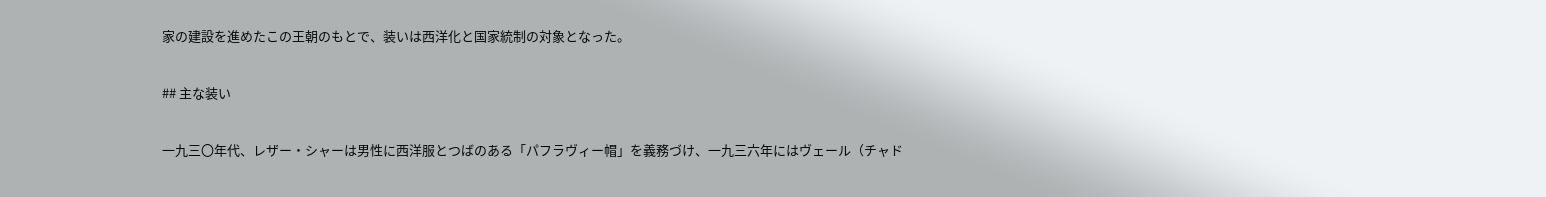家の建設を進めたこの王朝のもとで、装いは西洋化と国家統制の対象となった。

## 主な装い

一九三〇年代、レザー・シャーは男性に西洋服とつばのある「パフラヴィー帽」を義務づけ、一九三六年にはヴェール（チャド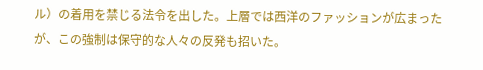ル）の着用を禁じる法令を出した。上層では西洋のファッションが広まったが、この強制は保守的な人々の反発も招いた。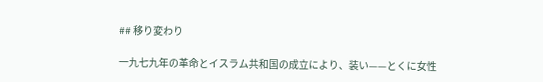## 移り変わり

一九七九年の革命とイスラム共和国の成立により、装い——とくに女性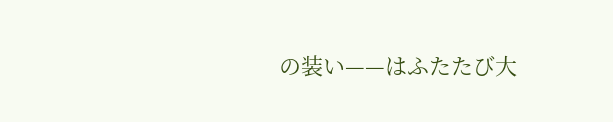の装い——はふたたび大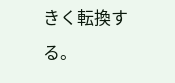きく転換する。